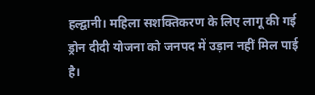हल्द्वानी। महिला सशक्तिकरण के लिए लागू की गई ड्रोन दीदी योजना को जनपद में उड़ान नहीं मिल पाई है।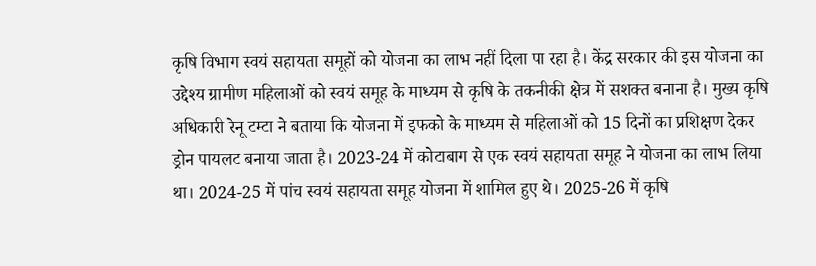कृषि विभाग स्वयं सहायता समूहों को योजना का लाभ नहीं दिला पा रहा है। केंद्र सरकार की इस योजना का उद्देश्य ग्रामीण महिलाओं को स्वयं समूह के माध्यम से कृषि के तकनीकी क्षेत्र में सशक्त बनाना है। मुख्य कृषि अधिकारी रेनू टम्टा ने बताया कि योजना में इफको के माध्यम से महिलाओं को 15 दिनों का प्रशिक्षण देकर ड्रोन पायलट बनाया जाता है। 2023-24 में कोटाबाग से एक स्वयं सहायता समूह ने योजना का लाभ लिया था। 2024-25 में पांच स्वयं सहायता समूह योजना में शामिल हुए थे। 2025-26 में कृषि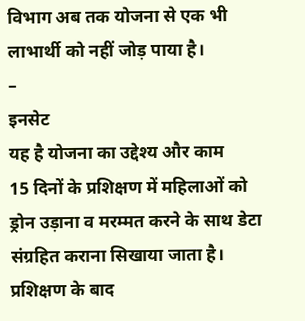विभाग अब तक योजना से एक भी लाभार्थी को नहीं जोड़ पाया है।
–
इनसेट
यह है योजना का उद्देश्य और काम
15 दिनों के प्रशिक्षण में महिलाओं को ड्रोन उड़ाना व मरम्मत करने के साथ डेटा संग्रहित कराना सिखाया जाता है। प्रशिक्षण के बाद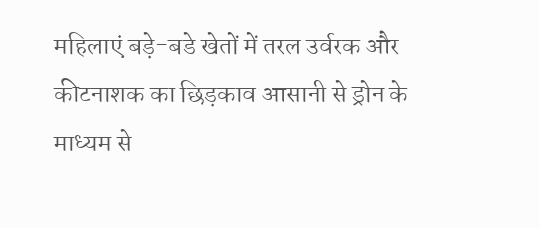महिलाएं बड़े-बडे खेतों में तरल उर्वरक और कीटनाशक का छिड़काव आसानी से ड्रोन के माध्यम से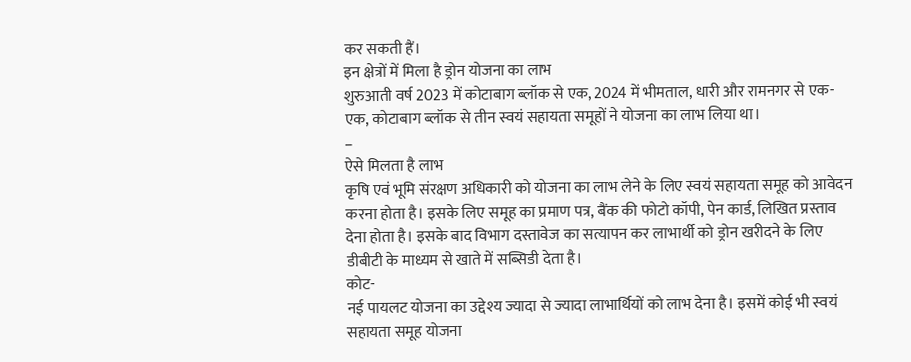कर सकती हैं।
इन क्षेत्रों में मिला है ड्रोन योजना का लाभ
शुरुआती वर्ष 2023 में कोटाबाग ब्लॉक से एक, 2024 में भीमताल, धारी और रामनगर से एक-एक, कोटाबाग ब्लॉक से तीन स्वयं सहायता समूहों ने योजना का लाभ लिया था।
–
ऐसे मिलता है लाभ
कृषि एवं भूमि संरक्षण अधिकारी को योजना का लाभ लेने के लिए स्वयं सहायता समूह को आवेदन करना होता है। इसके लिए समूह का प्रमाण पत्र, बैंक की फोटो कॉपी, पेन कार्ड, लिखित प्रस्ताव देना होता है। इसके बाद विभाग दस्तावेज का सत्यापन कर लाभार्थी को ड्रोन खरीदने के लिए डीबीटी के माध्यम से खाते में सब्सिडी देता है।
कोट-
नई पायलट योजना का उद्देश्य ज्यादा से ज्यादा लाभार्थियों को लाभ देना है। इसमें कोई भी स्वयं सहायता समूह योजना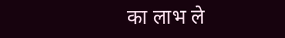का लाभ ले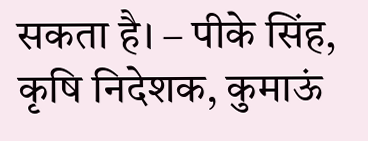सकता है। – पीके सिंह, कृषि निदेशक, कुमाऊं